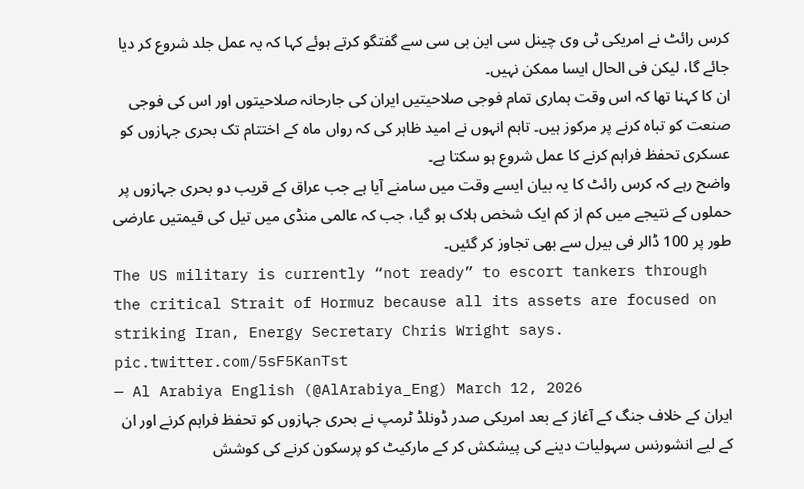کرس رائٹ نے امریکی ٹی وی چینل سی این بی سی سے گفتگو کرتے ہوئے کہا کہ یہ عمل جلد شروع کر دیا جائے گا، لیکن فی الحال ایسا ممکن نہیں۔
ان کا کہنا تھا کہ اس وقت ہماری تمام فوجی صلاحیتیں ایران کی جارحانہ صلاحیتوں اور اس کی فوجی صنعت کو تباہ کرنے پر مرکوز ہیں۔ تاہم انہوں نے امید ظاہر کی کہ رواں ماہ کے اختتام تک بحری جہازوں کو عسکری تحفظ فراہم کرنے کا عمل شروع ہو سکتا ہے۔
واضح رہے کہ کرس رائٹ کا یہ بیان ایسے وقت میں سامنے آیا ہے جب عراق کے قریب دو بحری جہازوں پر حملوں کے نتیجے میں کم از کم ایک شخص ہلاک ہو گیا، جب کہ عالمی منڈی میں تیل کی قیمتیں عارضی طور پر 100 ڈالر فی بیرل سے بھی تجاوز کر گئیں۔
The US military is currently “not ready” to escort tankers through the critical Strait of Hormuz because all its assets are focused on striking Iran, Energy Secretary Chris Wright says. pic.twitter.com/5sF5KanTst
— Al Arabiya English (@AlArabiya_Eng) March 12, 2026
ایران کے خلاف جنگ کے آغاز کے بعد امریکی صدر ڈونلڈ ٹرمپ نے بحری جہازوں کو تحفظ فراہم کرنے اور ان کے لیے انشورنس سہولیات دینے کی پیشکش کر کے مارکیٹ کو پرسکون کرنے کی کوشش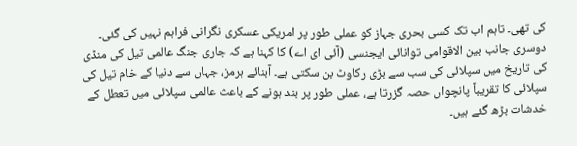کی تھی۔ تاہم اب تک کسی بحری جہاز کو عملی طور پر امریکی عسکری نگرانی فراہم نہیں کی گئی۔
دوسری جانب بین الاقوامی توانائی ایجنسی (آئی ای اے) کا کہنا ہے کہ جاری جنگ عالمی تیل کی منڈی کی تاریخ میں سپلائی کی سب سے بڑی رکاوٹ بن سکتی ہے۔ آبنائے ہرمز، جہاں سے دنیا کے خام تیل کی سپلائی کا تقریباً پانچواں حصہ گزرتا ہے، عملی طور پر بند ہونے کے باعث عالمی سپلائی میں تعطل کے خدشات بڑھ گئے ہیں۔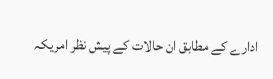ادارے کے مطابق ان حالات کے پیش نظر امریکہ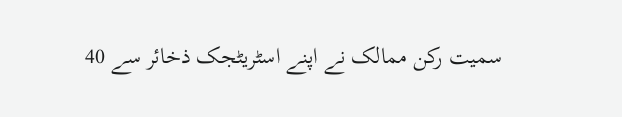سمیت رکن ممالک نے اپنے اسٹریٹجک ذخائر سے 40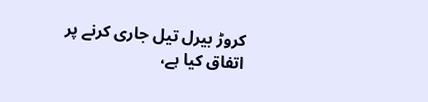کروڑ بیرل تیل جاری کرنے پر اتفاق کیا ہے،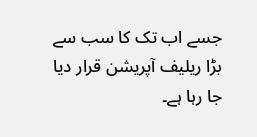جسے اب تک کا سب سے بڑا ریلیف آپریشن قرار دیا جا رہا ہے۔